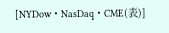[NYDow・NasDaq・CME(表)]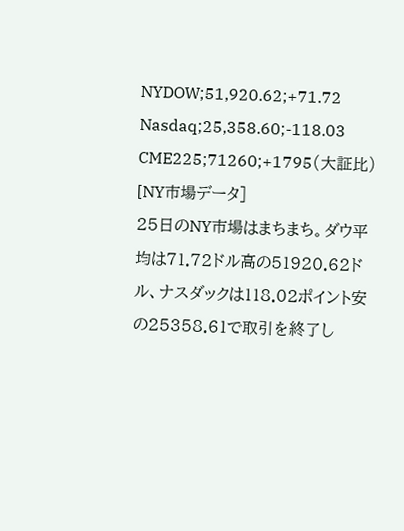NYDOW;51,920.62;+71.72
Nasdaq;25,358.60;-118.03
CME225;71260;+1795(大証比)
[NY市場データ]
25日のNY市場はまちまち。ダウ平均は71.72ドル高の51920.62ドル、ナスダックは118.02ポイント安の25358.61で取引を終了し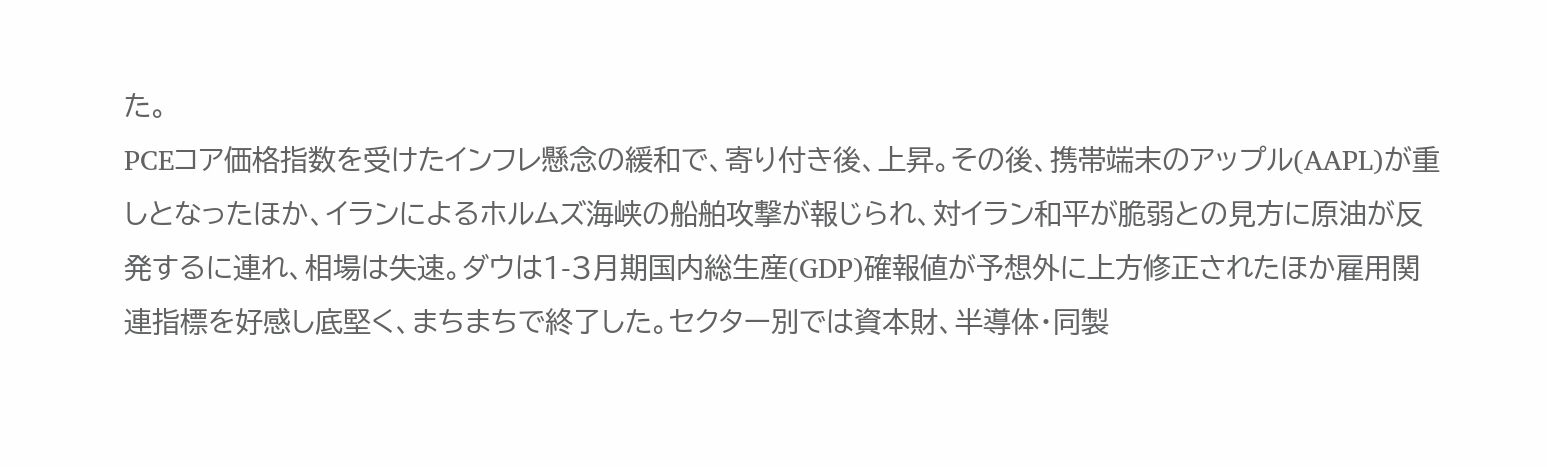た。
PCEコア価格指数を受けたインフレ懸念の緩和で、寄り付き後、上昇。その後、携帯端末のアップル(AAPL)が重しとなったほか、イランによるホルムズ海峡の船舶攻撃が報じられ、対イラン和平が脆弱との見方に原油が反発するに連れ、相場は失速。ダウは1-3月期国内総生産(GDP)確報値が予想外に上方修正されたほか雇用関連指標を好感し底堅く、まちまちで終了した。セクター別では資本財、半導体・同製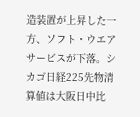造装置が上昇した一方、ソフト・ウエアサービスが下落。シカゴ日経225先物清算値は大阪日中比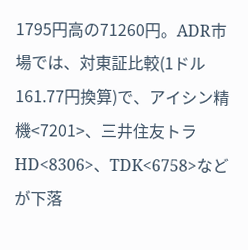1795円高の71260円。ADR市場では、対東証比較(1ドル161.77円換算)で、アイシン精機<7201>、三井住友トラHD<8306>、TDK<6758>などが下落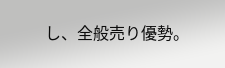し、全般売り優勢。